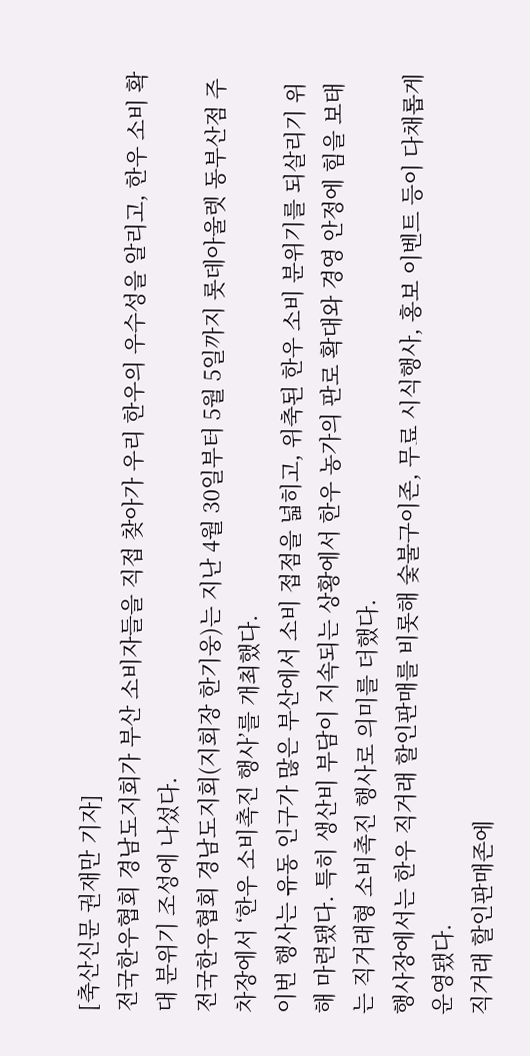[축산신문 권재만 기자]
전국한우협회 경남도지회가 부산 소비자들을 직접 찾아가 우리 한우의 우수성을 알리고, 한우 소비 확대 분위기 조성에 나섰다.
전국한우협회 경남도지회(지회장 한기웅)는 지난 4월 30일부터 5월 5일까지 롯데아울렛 동부산점 주차장에서 ‘한우 소비촉진 행사’를 개최했다.
이번 행사는 유동 인구가 많은 부산에서 소비 접점을 넓히고, 위축된 한우 소비 분위기를 되살리기 위해 마련됐다. 특히 생산비 부담이 지속되는 상황에서 한우 농가의 판로 확대와 경영 안정에 힘을 보태는 직거래형 소비촉진 행사로 의미를 더했다.
행사장에서는 한우 직거래 할인판매를 비롯해 숯불구이존, 무료 시식행사, 홍보 이벤트 등이 다채롭게 운영됐다.
직거래 할인판매존에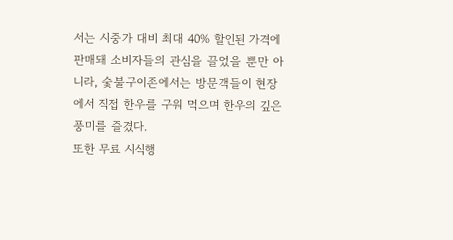서는 시중가 대비 최대 40% 할인된 가격에 판매돼 소비자들의 관심을 끌었을 뿐만 아니라, 숯불구이존에서는 방문객들이 현장에서 직접 한우를 구워 먹으며 한우의 깊은 풍미를 즐겼다.
또한 무료 시식행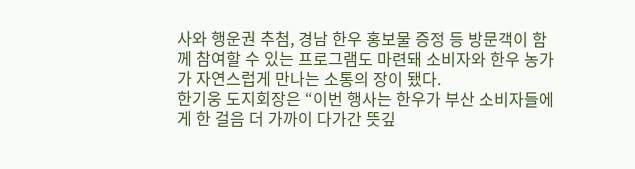사와 행운권 추첨, 경남 한우 홍보물 증정 등 방문객이 함께 참여할 수 있는 프로그램도 마련돼 소비자와 한우 농가가 자연스럽게 만나는 소통의 장이 됐다.
한기웅 도지회장은 “이번 행사는 한우가 부산 소비자들에게 한 걸음 더 가까이 다가간 뜻깊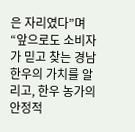은 자리였다”며 “앞으로도 소비자가 믿고 찾는 경남 한우의 가치를 알리고, 한우 농가의 안정적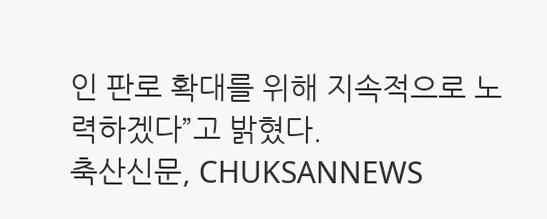인 판로 확대를 위해 지속적으로 노력하겠다”고 밝혔다.
축산신문, CHUKSANNEWS